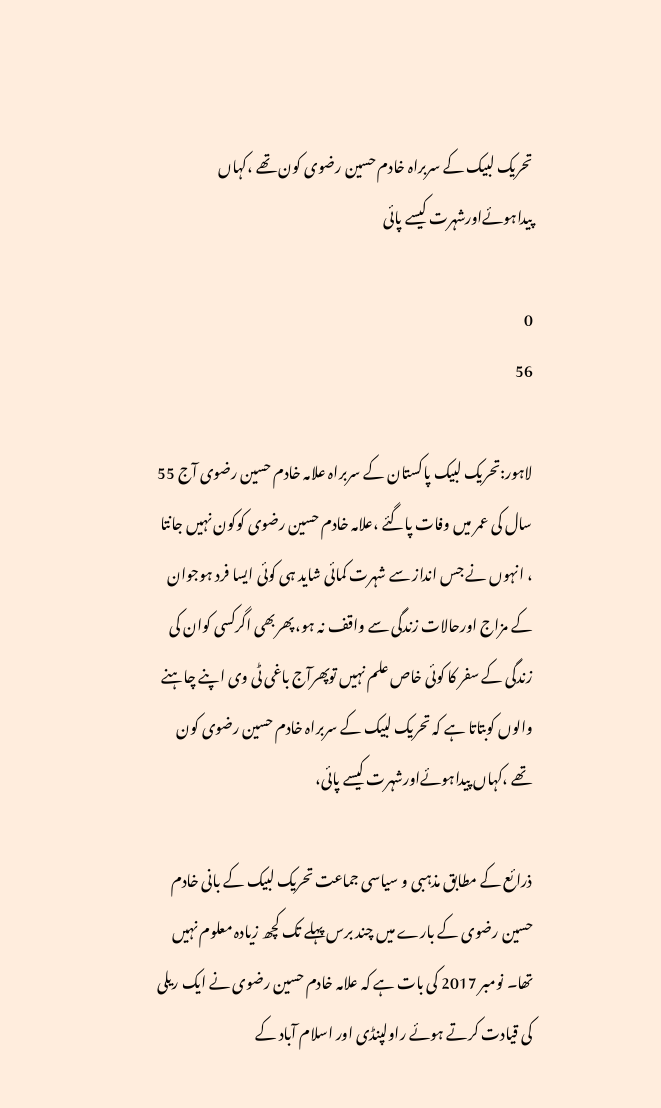تحریک لبیک کے سربراہ خادم حسین رضوی کون تھے ،کہاں پیداہوئےاورشہرت کیسے پائی

0
56

لاہور:تحریک لبیک پاکستان کے سربراہ علامہ خادم حسین رضوی آج 55 سال کی عمر میں وفات پاگئے ،علامہ خادم حسین رضوی کوکون نہیں جانتا ، انہوں نے جس انداز سے شہرت کمائی شاید ہی کوئی ایسا فرد ہوجوان کے مزاج اورحالات زندگی سے واقف نہ ہو، پھربھی اگرکسی کوان کی زندگی کے سفر کا کوئی خاص علم نہیں توپھرآج باغی ٹی وی اپنے چاہنے والوں کوبتاتا ہے کہ تحریک لبیک کے سربراہ خادم حسین رضوی کون تھے ،کہاں پیداہوئےاورشہرت کیسے پائی،

ذرائع کے مطابق مذہبی و سیاسی جماعت تحریک لبیک کے بانی خادم حسین رضوی کے بارے میں چند برس پہلے تک کچھ زیادہ معلوم نہیں تھا۔ نومبر 2017 کی بات ہے کہ علامہ خادم حسین رضوی نے ایک ریلی کی قیادت کرتے ہوئے راولپنڈی اور اسلام آباد کے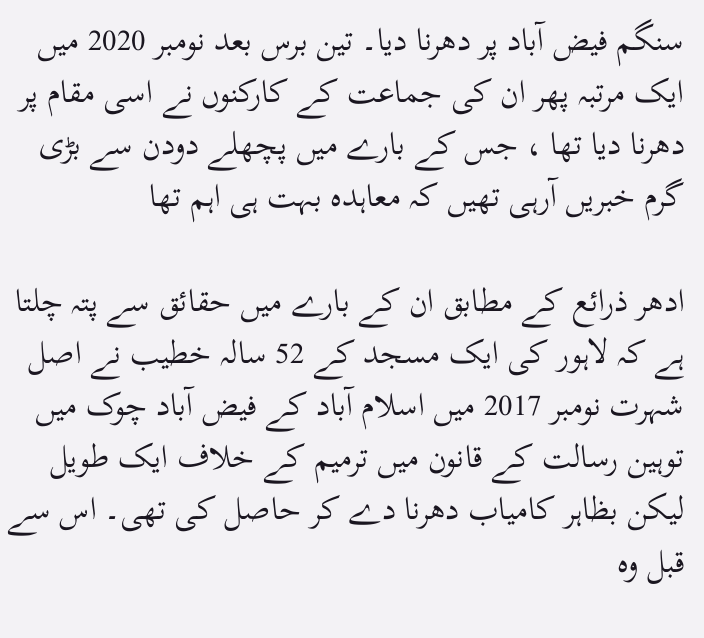سنگم فیض آباد پر دھرنا دیا۔ تین برس بعد نومبر 2020 میں ایک مرتبہ پھر ان کی جماعت کے کارکنوں نے اسی مقام پر دھرنا دیا تھا ، جس کے بارے میں‌ پچھلے دودن سے بڑی گرم خبریں آرہی تھیں کہ معاہدہ بہت ہی اہم تھا

ادھر ذرائع کے مطابق ان کے بارے میں حقائق سے پتہ چلتا ہے کہ لاہور کی ایک مسجد کے 52 سالہ خطیب نے اصل شہرت نومبر 2017 میں اسلام آباد کے فیض آباد چوک میں توہین رسالت کے قانون میں ترمیم کے خلاف ایک طویل لیکن بظاہر کامیاب دھرنا دے کر حاصل کی تھی۔ اس سے قبل وہ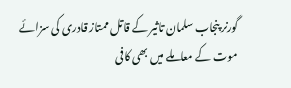گورنر پنجاب سلمان تاثیر کے قاتل ممتاز قادری کی سزائے موت کے معاملے میں بھی کافی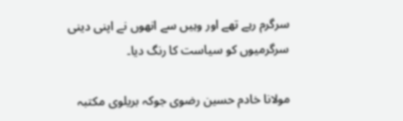سرگرم رہے تھے اور وہیں سے انھوں نے اپنی دینی سرگرمیوں کو سیاست کا رنگ دیا۔

مولانا خادم حسین رضوی جوکہ بریلوی مکتبہ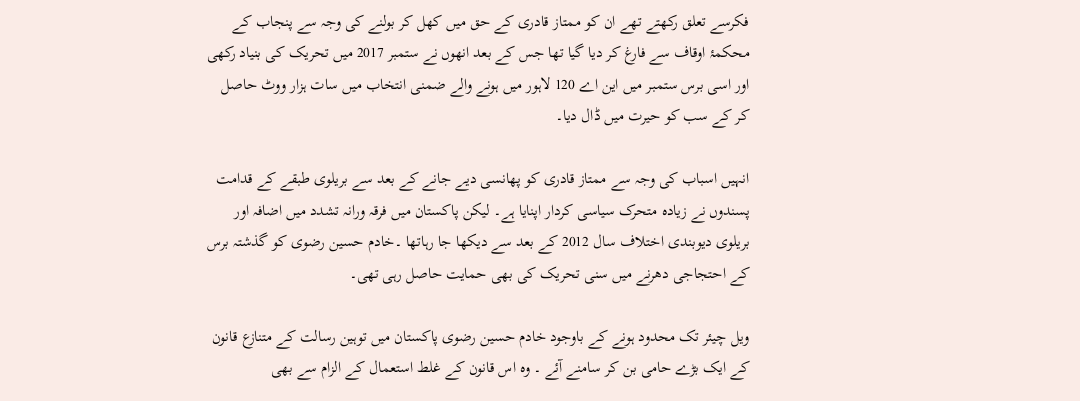فکرسے تعلق رکھتے تھے ان کو ممتاز قادری کے حق میں کھل کر بولنے کی وجہ سے پنجاب کے محکمۂ اوقاف سے فارغ کر دیا گیا تھا جس کے بعد انھوں نے ستمبر 2017 میں تحریک کی بنیاد رکھی اور اسی برس ستمبر میں این اے 120 لاہور میں ہونے والے ضمنی انتخاب میں سات ہزار ووٹ حاصل کر کے سب کو حیرت میں ڈال دیا۔

انہیں اسباب کی وجہ سے ممتاز قادری کو پھانسی دیے جانے کے بعد سے بریلوی طبقے کے قدامت پسندوں نے زیادہ متحرک سیاسی کردار اپنایا ہے۔ لیکن پاکستان میں فرقہ ورانہ تشدد میں اضافہ اور بریلوی دیوبندی اختلاف سال 2012 کے بعد سے دیکھا جا رہاتھا ۔خادم حسین رضوی کو گذشتہ برس کے احتجاجی دھرنے میں سنی تحریک کی بھی حمایت حاصل رہی تھی۔

ویل چیئر تک محدود ہونے کے باوجود خادم حسین رضوی پاکستان میں توہین رسالت کے متنازع قانون کے ایک بڑے حامی بن کر سامنے آئے ۔ وہ اس قانون کے غلط استعمال کے الزام سے بھی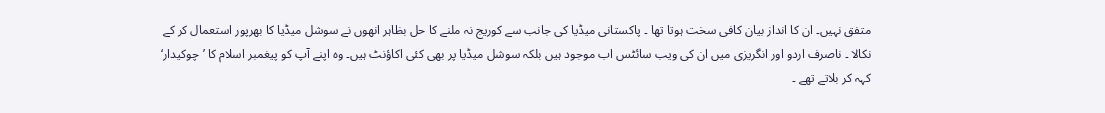متفق نہیں۔ ان کا انداز بیان کافی سخت ہوتا تھا ۔ پاکستانی میڈیا کی جانب سے کوریج نہ ملنے کا حل بظاہر انھوں نے سوشل میڈیا کا بھرپور استعمال کر کے نکالا ۔ ناصرف اردو اور انگریزی میں ان کی ویب سائٹس اب موجود ہیں بلکہ سوشل میڈیا پر بھی کئی اکاؤنٹ ہیں۔ وہ اپنے آپ کو پیغمبر اسلام کا ’چوکیدار‘ کہہ کر بلاتے تھے ۔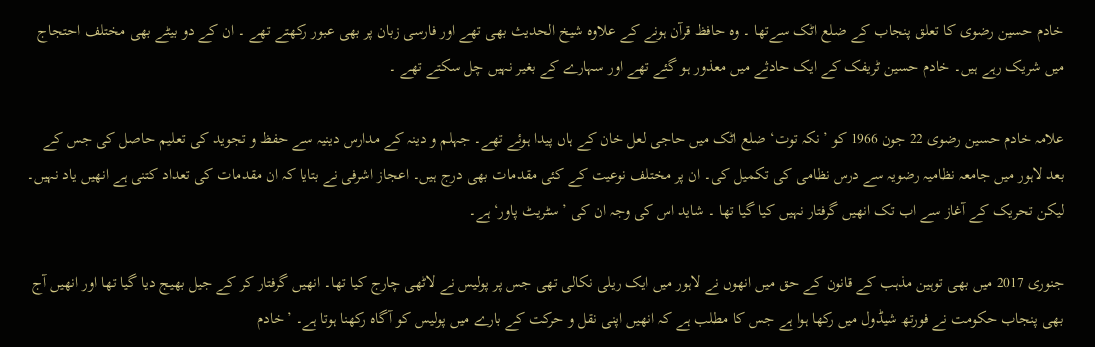خادم حسین رضوی کا تعلق پنجاب کے ضلع اٹک سےتھا ۔ وہ حافظ قرآن ہونے کے علاوہ شیخ الحدیث بھی تھے اور فارسی زبان پر بھی عبور رکھتے تھے ۔ ان کے دو بیٹے بھی مختلف احتجاج میں شریک رہے ہیں۔ خادم حسین ٹریفک کے ایک حادثے میں معذور ہو گئے تھے اور سہارے کے بغیر نہیں چل سکتے تھے ۔

علامہ خادم حسین رضوی 22 جون 1966 کو ’نکہ توت‘ ضلع اٹک میں حاجی لعل خان کے ہاں پیدا ہوئے تھے۔ جہلم و دینہ کے مدارس دینیہ سے حفظ و تجوید کی تعلیم حاصل کی جس کے بعد لاہور میں جامعہ نظامیہ رضویہ سے درس نظامی کی تکمیل کی۔ ان پر مختلف نوعیت کے کئی مقدمات بھی درج ہیں۔ اعجاز اشرفی نے بتایا کہ ان مقدمات کی تعداد کتنی ہے انھیں یاد نہیں۔ لیکن تحریک کے آغاز سے اب تک انھیں گرفتار نہیں کیا گیا تھا ۔ شاید اس کی وجہ ان کی ’سٹریٹ پاور‘ ہے۔

جنوری 2017 میں بھی توہین مذہب کے قانون کے حق میں انھوں نے لاہور میں ایک ریلی نکالی تھی جس پر پولیس نے لاٹھی چارج کیا تھا۔ انھیں گرفتار کر کے جیل بھیج دیا گیا تھا اور انھیں آج بھی پنجاب حکومت نے فورتھ شیڈول میں رکھا ہوا ہے جس کا مطلب ہے کہ انھیں اپنی نقل و حرکت کے بارے میں پولیس کو آگاہ رکھنا ہوتا ہے۔ ’خادم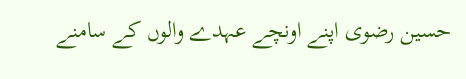حسین رضوی اپنے اونچے عہدے والوں کے سامنے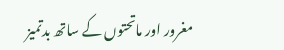مغرور اور ماتحتوں کے ساتھ بدتمیز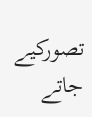تصورکیے جاتے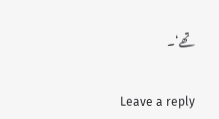تھے‘۔

Leave a reply